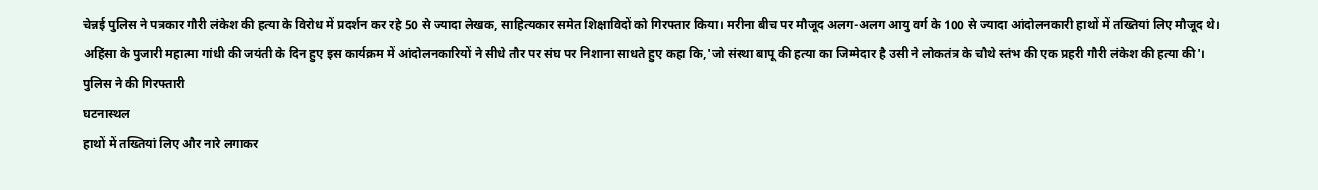चेन्नई पुलिस ने पत्रकार गौरी लंकेश की हत्या के विरोध में प्रदर्शन कर रहे 50 से ज्यादा लेखक, साहित्यकार समेत शिक्षाविदों को गिरफ्तार किया। मरीना बीच पर मौजूद अलग-अलग आयु वर्ग के 100 से ज्यादा आंदोलनकारी हाथों में तख्तियां लिए मौजूद थे।
अहिंसा के पुजारी महात्मा गांधी की जयंती के दिन हुए इस कार्यक्रम में आंदोलनकारियों ने सीधे तौर पर संघ पर निशाना साधते हुए कहा कि,'जो संस्था बापू की हत्या का जिम्मेदार है उसी ने लोकतंत्र के चौथे स्तंभ की एक प्रहरी गौरी लंकेश की हत्या की'।
पुलिस ने की गिरफ्तारी
घटनास्थल
हाथों में तख्तियां लिए और नारे लगाकर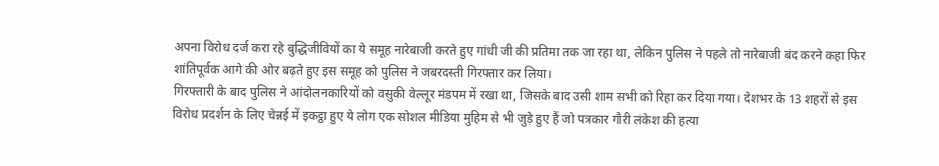अपना विरोध दर्ज करा रहे बुद्धिजीवियों का ये समूह नारेबाजी करते हुए गांधी जी की प्रतिमा तक जा रहा था, लेकिन पुलिस ने पहले तो नारेबाजी बंद करने कहा फिर शांतिपूर्वक आगे की ओर बढ़ते हुए इस समूह को पुलिस ने जबरदस्ती गिरफ्तार कर लिया।
गिरफ्तारी के बाद पुलिस ने आंदोलनकारियों को वसुकी वेल्लूर मंडपम में रखा था, जिसके बाद उसी शाम सभी को रिहा कर दिया गया। देशभर के 13 शहरों से इस विरोध प्रदर्शन के लिए चेन्नई में इकट्ठा हुए ये लोग एक सोशल मीडिया मुहिम से भी जुड़े हुए हैं जो पत्रकार गौरी लंकेश की हत्या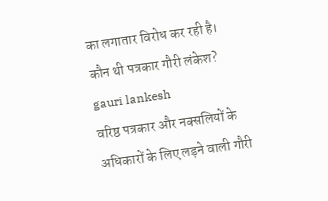का लगातार विरोध कर रही है।
कौन थी पत्रकार गौरी लंकेश?
gauri lankesh
वरिष्ठ पत्रकार और नक्सलियों के अधिकारों के लिए लड़ने वाली गौरी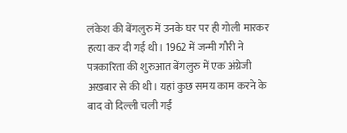लंकेश की बेंगलुरु में उनके घर पर ही गोली मारकर हत्या कर दी गई थी। 1962 में जन्मी गौरी ने पत्रकारिता की शुरुआत बेंगलुरु में एक अंग्रेजी अखबार से की थी। यहां कुछ समय काम करने के बाद वो दिल्ली चली गईं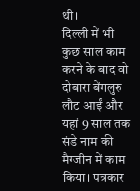थी।
दिल्ली में भी कुछ साल काम करने के बाद वो दोबारा बेंगलुरु लौट आईं और यहां 9 साल तक संडे नाम की मैग्जीन में काम किया। पत्रकार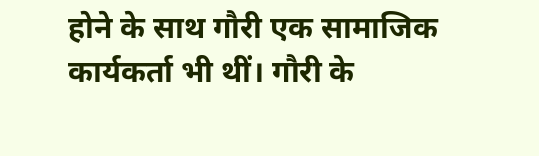होने के साथ गौरी एक सामाजिक कार्यकर्ता भी थीं। गौरी के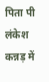पिता पी लंकेश कन्नड़ में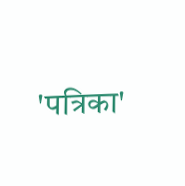'पत्रिका'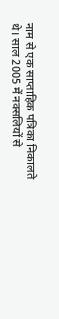नाम से एक साप्ताहिक पत्रिका निकालते थे। साल 2005 में नक्सलियों से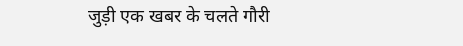जुड़ी एक खबर के चलते गौरी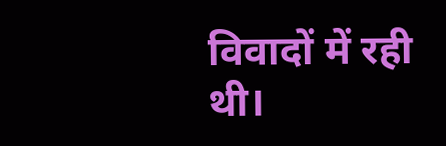विवादों में रही थी।